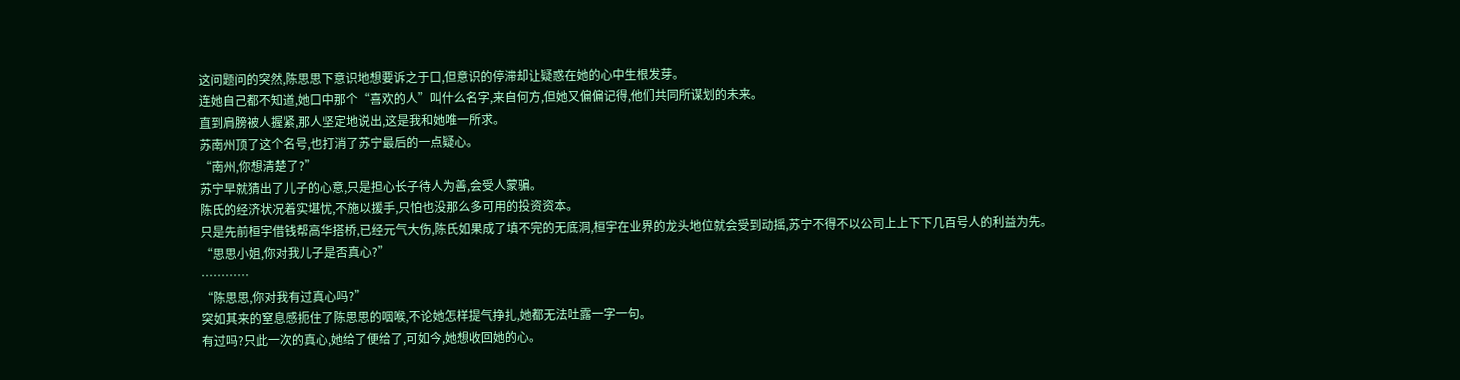这问题问的突然,陈思思下意识地想要诉之于口,但意识的停滞却让疑惑在她的心中生根发芽。
连她自己都不知道,她口中那个“喜欢的人”叫什么名字,来自何方,但她又偏偏记得,他们共同所谋划的未来。
直到肩膀被人握紧,那人坚定地说出,这是我和她唯一所求。
苏南州顶了这个名号,也打消了苏宁最后的一点疑心。
“南州,你想清楚了?”
苏宁早就猜出了儿子的心意,只是担心长子待人为善,会受人蒙骗。
陈氏的经济状况着实堪忧,不施以援手,只怕也没那么多可用的投资资本。
只是先前桓宇借钱帮高华搭桥,已经元气大伤,陈氏如果成了填不完的无底洞,桓宇在业界的龙头地位就会受到动摇,苏宁不得不以公司上上下下几百号人的利益为先。
“思思小姐,你对我儿子是否真心?”
…………
“陈思思,你对我有过真心吗?”
突如其来的窒息感扼住了陈思思的咽喉,不论她怎样提气挣扎,她都无法吐露一字一句。
有过吗?只此一次的真心,她给了便给了,可如今,她想收回她的心。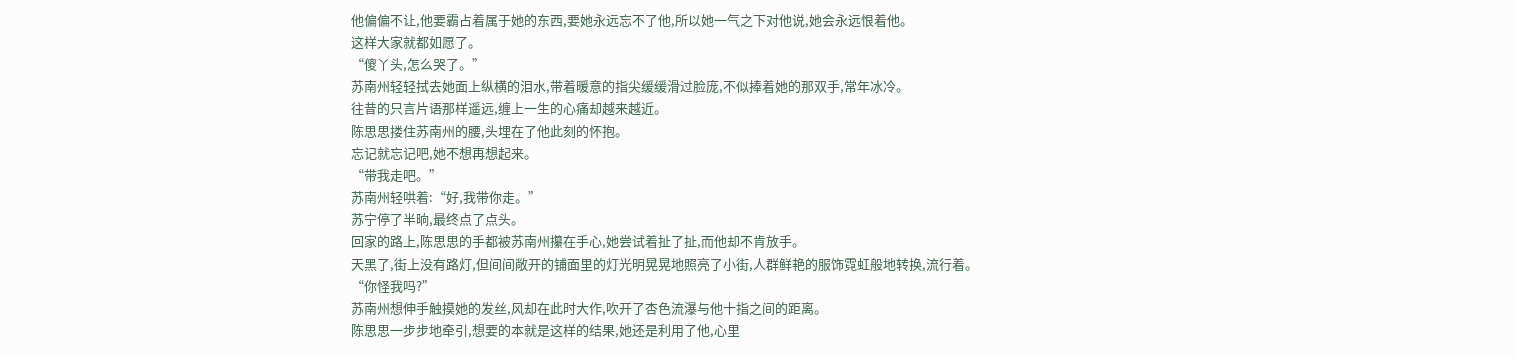他偏偏不让,他要霸占着属于她的东西,要她永远忘不了他,所以她一气之下对他说,她会永远恨着他。
这样大家就都如愿了。
“傻丫头,怎么哭了。”
苏南州轻轻拭去她面上纵横的泪水,带着暖意的指尖缓缓滑过脸庞,不似捧着她的那双手,常年冰冷。
往昔的只言片语那样遥远,缠上一生的心痛却越来越近。
陈思思搂住苏南州的腰,头埋在了他此刻的怀抱。
忘记就忘记吧,她不想再想起来。
“带我走吧。”
苏南州轻哄着:“好,我带你走。”
苏宁停了半晌,最终点了点头。
回家的路上,陈思思的手都被苏南州攥在手心,她尝试着扯了扯,而他却不肯放手。
天黑了,街上没有路灯,但间间敞开的铺面里的灯光明晃晃地照亮了小街,人群鲜艳的服饰霓虹般地转换,流行着。
“你怪我吗?”
苏南州想伸手触摸她的发丝,风却在此时大作,吹开了杏色流瀑与他十指之间的距离。
陈思思一步步地牵引,想要的本就是这样的结果,她还是利用了他,心里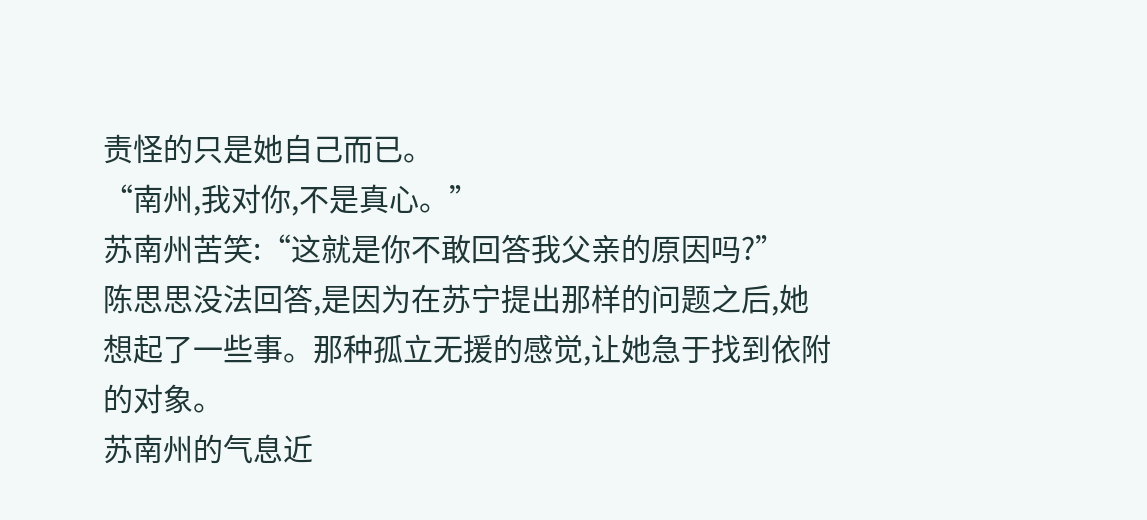责怪的只是她自己而已。
“南州,我对你,不是真心。”
苏南州苦笑:“这就是你不敢回答我父亲的原因吗?”
陈思思没法回答,是因为在苏宁提出那样的问题之后,她想起了一些事。那种孤立无援的感觉,让她急于找到依附的对象。
苏南州的气息近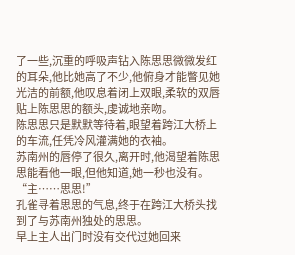了一些,沉重的呼吸声钻入陈思思微微发红的耳朵,他比她高了不少,他俯身才能瞥见她光洁的前额,他叹息着闭上双眼,柔软的双唇贴上陈思思的额头,虔诚地亲吻。
陈思思只是默默等待着,眼望着跨江大桥上的车流,任凭冷风灌满她的衣袖。
苏南州的唇停了很久,离开时,他渴望着陈思思能看他一眼,但他知道,她一秒也没有。
“主……思思!”
孔雀寻着思思的气息,终于在跨江大桥头找到了与苏南州独处的思思。
早上主人出门时没有交代过她回来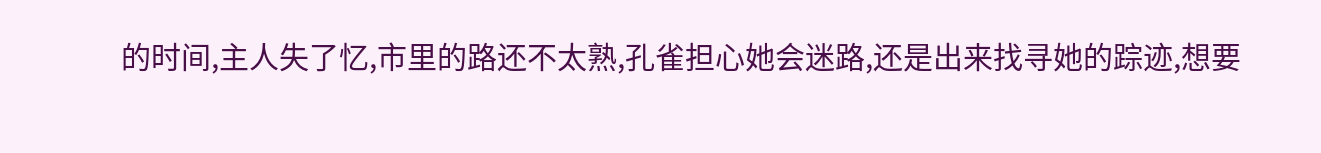的时间,主人失了忆,市里的路还不太熟,孔雀担心她会迷路,还是出来找寻她的踪迹,想要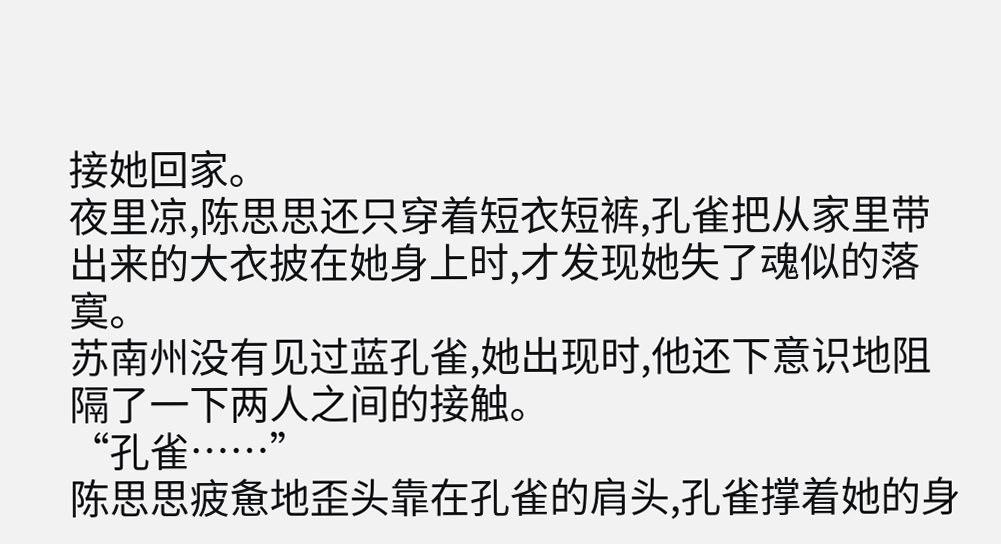接她回家。
夜里凉,陈思思还只穿着短衣短裤,孔雀把从家里带出来的大衣披在她身上时,才发现她失了魂似的落寞。
苏南州没有见过蓝孔雀,她出现时,他还下意识地阻隔了一下两人之间的接触。
“孔雀……”
陈思思疲惫地歪头靠在孔雀的肩头,孔雀撑着她的身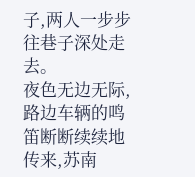子,两人一步步往巷子深处走去。
夜色无边无际,路边车辆的鸣笛断断续续地传来,苏南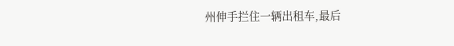州伸手拦住一辆出租车,最后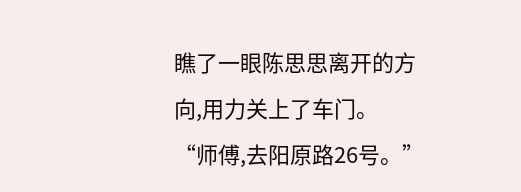瞧了一眼陈思思离开的方向,用力关上了车门。
“师傅,去阳原路26号。”